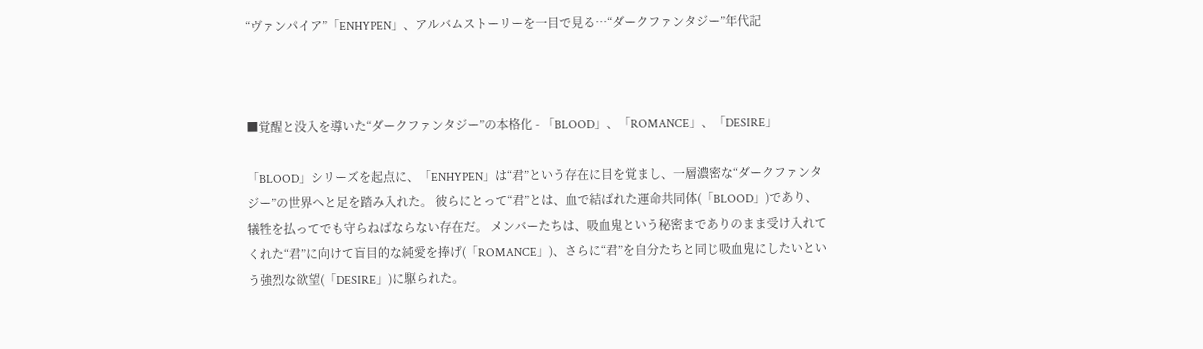“ヴァンパイア”「ENHYPEN」、アルバムストーリーを一目で見る…“ダークファンタジー”年代記



■覚醒と没入を導いた“ダークファンタジー”の本格化 - 「BLOOD」、「ROMANCE」、「DESIRE」

「BLOOD」シリーズを起点に、「ENHYPEN」は“君”という存在に目を覚まし、一層濃密な“ダークファンタジー”の世界へと足を踏み入れた。 彼らにとって“君”とは、血で結ばれた運命共同体(「BLOOD」)であり、犠牲を払ってでも守らねばならない存在だ。 メンバーたちは、吸血鬼という秘密までありのまま受け入れてくれた“君”に向けて盲目的な純愛を捧げ(「ROMANCE」)、さらに“君”を自分たちと同じ吸血鬼にしたいという強烈な欲望(「DESIRE」)に駆られた。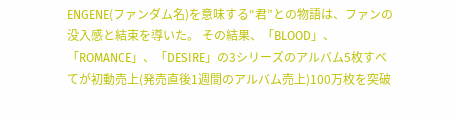ENGENE(ファンダム名)を意味する“君”との物語は、ファンの没入感と結束を導いた。 その結果、「BLOOD」、「ROMANCE」、「DESIRE」の3シリーズのアルバム5枚すべてが初動売上(発売直後1週間のアルバム売上)100万枚を突破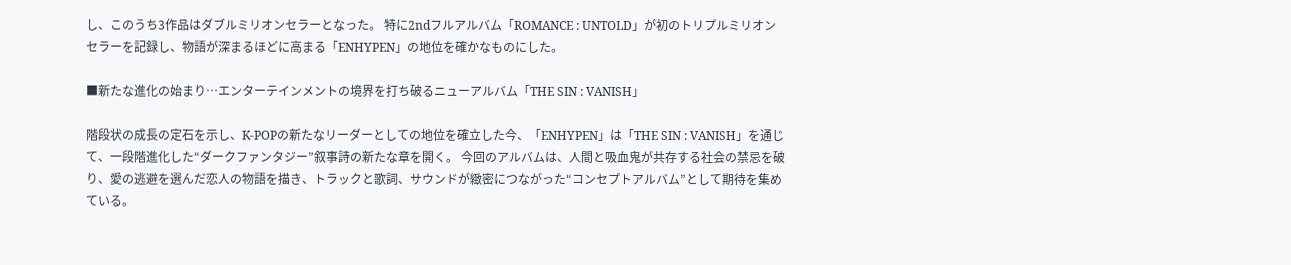し、このうち3作品はダブルミリオンセラーとなった。 特に2ndフルアルバム「ROMANCE : UNTOLD」が初のトリプルミリオンセラーを記録し、物語が深まるほどに高まる「ENHYPEN」の地位を確かなものにした。

■新たな進化の始まり…エンターテインメントの境界を打ち破るニューアルバム「THE SIN : VANISH」

階段状の成長の定石を示し、K-POPの新たなリーダーとしての地位を確立した今、「ENHYPEN」は「THE SIN : VANISH」を通じて、一段階進化した“ダークファンタジー”叙事詩の新たな章を開く。 今回のアルバムは、人間と吸血鬼が共存する社会の禁忌を破り、愛の逃避を選んだ恋人の物語を描き、トラックと歌詞、サウンドが緻密につながった“コンセプトアルバム”として期待を集めている。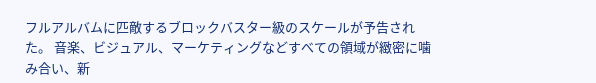フルアルバムに匹敵するブロックバスター級のスケールが予告された。 音楽、ビジュアル、マーケティングなどすべての領域が緻密に噛み合い、新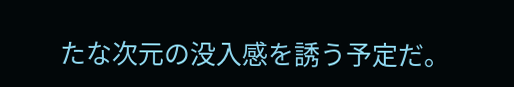たな次元の没入感を誘う予定だ。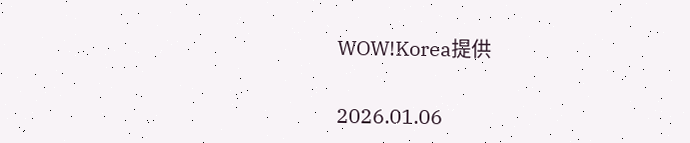WOW!Korea提供

2026.01.06